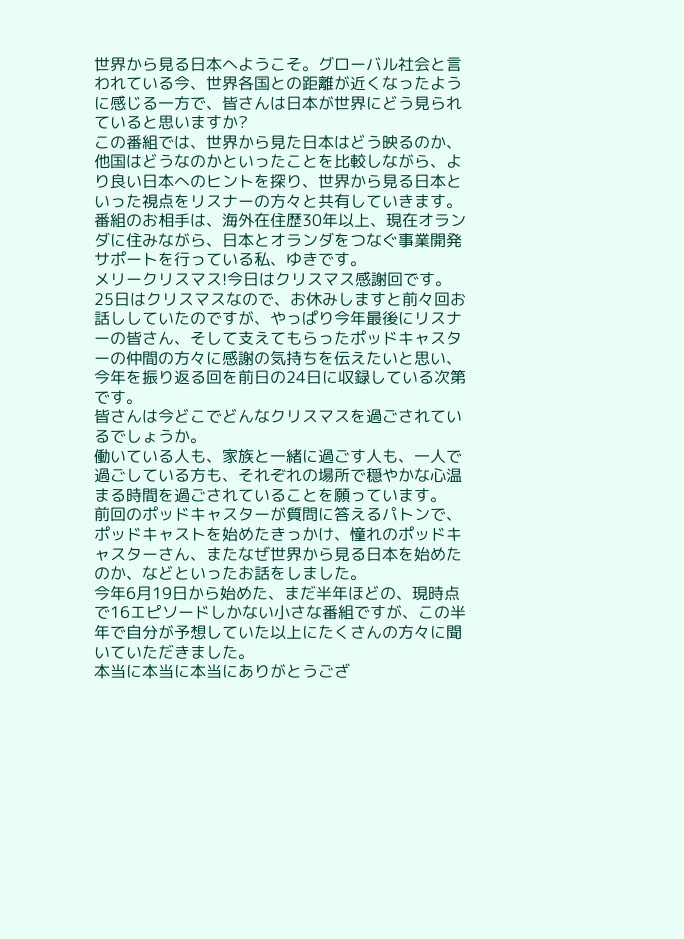世界から見る日本へようこそ。グローバル社会と言われている今、世界各国との距離が近くなったように感じる一方で、皆さんは日本が世界にどう見られていると思いますか?
この番組では、世界から見た日本はどう映るのか、他国はどうなのかといったことを比較しながら、より良い日本へのヒントを探り、世界から見る日本といった視点をリスナーの方々と共有していきます。
番組のお相手は、海外在住歴30年以上、現在オランダに住みながら、日本とオランダをつなぐ事業開発サポートを行っている私、ゆきです。
メリークリスマス!今日はクリスマス感謝回です。
25日はクリスマスなので、お休みしますと前々回お話ししていたのですが、やっぱり今年最後にリスナーの皆さん、そして支えてもらったポッドキャスターの仲間の方々に感謝の気持ちを伝えたいと思い、今年を振り返る回を前日の24日に収録している次第です。
皆さんは今どこでどんなクリスマスを過ごされているでしょうか。
働いている人も、家族と一緒に過ごす人も、一人で過ごしている方も、それぞれの場所で穏やかな心温まる時間を過ごされていることを願っています。
前回のポッドキャスターが質問に答えるパトンで、ポッドキャストを始めたきっかけ、憧れのポッドキャスターさん、またなぜ世界から見る日本を始めたのか、などといったお話をしました。
今年6月19日から始めた、まだ半年ほどの、現時点で16エピソードしかない小さな番組ですが、この半年で自分が予想していた以上にたくさんの方々に聞いていただきました。
本当に本当に本当にありがとうござ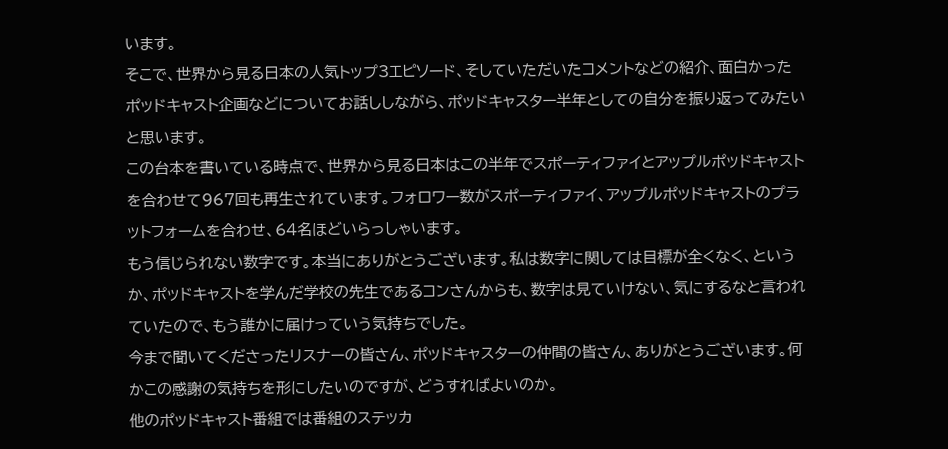います。
そこで、世界から見る日本の人気トップ3エピソード、そしていただいたコメントなどの紹介、面白かったポッドキャスト企画などについてお話ししながら、ポッドキャスター半年としての自分を振り返ってみたいと思います。
この台本を書いている時点で、世界から見る日本はこの半年でスポーティファイとアップルポッドキャストを合わせて967回も再生されています。フォロワー数がスポーティファイ、アップルポッドキャストのプラットフォームを合わせ、64名ほどいらっしゃいます。
もう信じられない数字です。本当にありがとうございます。私は数字に関しては目標が全くなく、というか、ポッドキャストを学んだ学校の先生であるコンさんからも、数字は見ていけない、気にするなと言われていたので、もう誰かに届けっていう気持ちでした。
今まで聞いてくださったリスナーの皆さん、ポッドキャスターの仲間の皆さん、ありがとうございます。何かこの感謝の気持ちを形にしたいのですが、どうすればよいのか。
他のポッドキャスト番組では番組のステッカ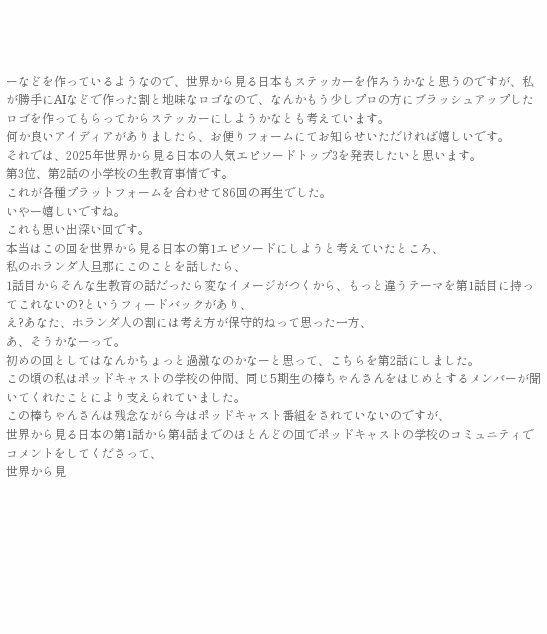ーなどを作っているようなので、世界から見る日本もステッカーを作ろうかなと思うのですが、私が勝手にAIなどで作った割と地味なロゴなので、なんかもう少しプロの方にブラッシュアップしたロゴを作ってもらってからステッカーにしようかなとも考えています。
何か良いアイディアがありましたら、お便りフォームにてお知らせいただければ嬉しいです。
それでは、2025年世界から見る日本の人気エピソードトップ3を発表したいと思います。
第3位、第2話の小学校の生教育事情です。
これが各種プラットフォームを合わせて86回の再生でした。
いやー嬉しいですね。
これも思い出深い回です。
本当はこの回を世界から見る日本の第1エピソードにしようと考えていたところ、
私のホランダ人旦那にこのことを話したら、
1話目からそんな生教育の話だったら変なイメージがつくから、もっと違うテーマを第1話目に持ってこれないの?というフィードバックがあり、
え?あなた、ホランダ人の割には考え方が保守的ねって思った一方、
あ、そうかなーって。
初めの回としてはなんかちょっと過激なのかなーと思って、こちらを第2話にしました。
この頃の私はポッドキャストの学校の仲間、同じ5期生の棒ちゃんさんをはじめとするメンバーが聞いてくれたことにより支えられていました。
この棒ちゃんさんは残念ながら今はポッドキャスト番組をされていないのですが、
世界から見る日本の第1話から第4話までのほとんどの回でポッドキャストの学校のコミュニティでコメントをしてくださって、
世界から見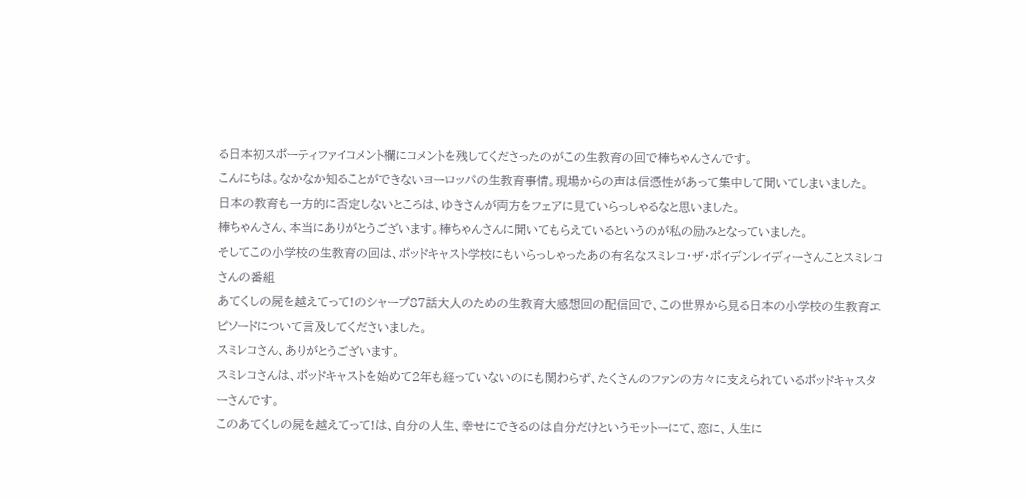る日本初スポーティファイコメント欄にコメントを残してくださったのがこの生教育の回で棒ちゃんさんです。
こんにちは。なかなか知ることができないヨーロッパの生教育事情。現場からの声は信憑性があって集中して聞いてしまいました。
日本の教育も一方的に否定しないところは、ゆきさんが両方をフェアに見ていらっしゃるなと思いました。
棒ちゃんさん、本当にありがとうございます。棒ちゃんさんに聞いてもらえているというのが私の励みとなっていました。
そしてこの小学校の生教育の回は、ポッドキャスト学校にもいらっしゃったあの有名なスミレコ・ザ・ポイデンレイディーさんことスミレコさんの番組
あてくしの屍を越えてって!のシャープ87話大人のための生教育大感想回の配信回で、この世界から見る日本の小学校の生教育エピソードについて言及してくださいました。
スミレコさん、ありがとうございます。
スミレコさんは、ポッドキャストを始めて2年も経っていないのにも関わらず、たくさんのファンの方々に支えられているポッドキャスターさんです。
このあてくしの屍を越えてって!は、自分の人生、幸せにできるのは自分だけというモットーにて、恋に、人生に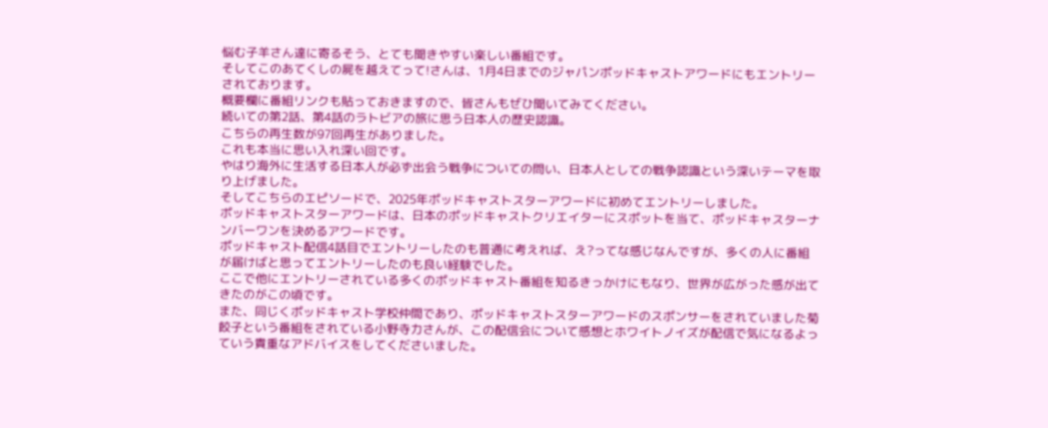悩む子羊さん達に寄るそう、とても聞きやすい楽しい番組です。
そしてこのあてくしの屍を越えてって!さんは、1月4日までのジャパンポッドキャストアワードにもエントリーされております。
概要欄に番組リンクも貼っておきますので、皆さんもぜひ聞いてみてください。
続いての第2話、第4話のラトビアの旅に思う日本人の歴史認識。
こちらの再生数が97回再生がありました。
これも本当に思い入れ深い回です。
やはり海外に生活する日本人が必ず出会う戦争についての問い、日本人としての戦争認識という深いテーマを取り上げました。
そしてこちらのエピソードで、2025年ポッドキャストスターアワードに初めてエントリーしました。
ポッドキャストスターアワードは、日本のポッドキャストクリエイターにスポットを当て、ポッドキャスターナンバーワンを決めるアワードです。
ポッドキャスト配信4話目でエントリーしたのも普通に考えれば、え?ってな感じなんですが、多くの人に番組が届けばと思ってエントリーしたのも良い経験でした。
ここで他にエントリーされている多くのポッドキャスト番組を知るきっかけにもなり、世界が広がった感が出てきたのがこの頃です。
また、同じくポッドキャスト学校仲間であり、ポッドキャストスターアワードのスポンサーをされていました菊餃子という番組をされている小野寺力さんが、この配信会について感想とホワイトノイズが配信で気になるよっていう貴重なアドバイスをしてくださいました。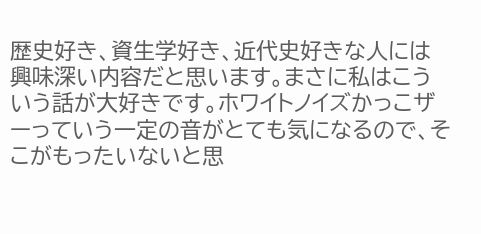歴史好き、資生学好き、近代史好きな人には興味深い内容だと思います。まさに私はこういう話が大好きです。ホワイトノイズかっこザーっていう一定の音がとても気になるので、そこがもったいないと思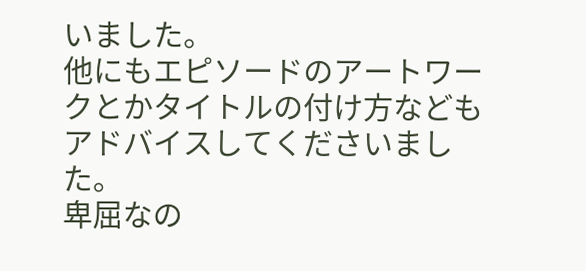いました。
他にもエピソードのアートワークとかタイトルの付け方などもアドバイスしてくださいました。
卑屈なの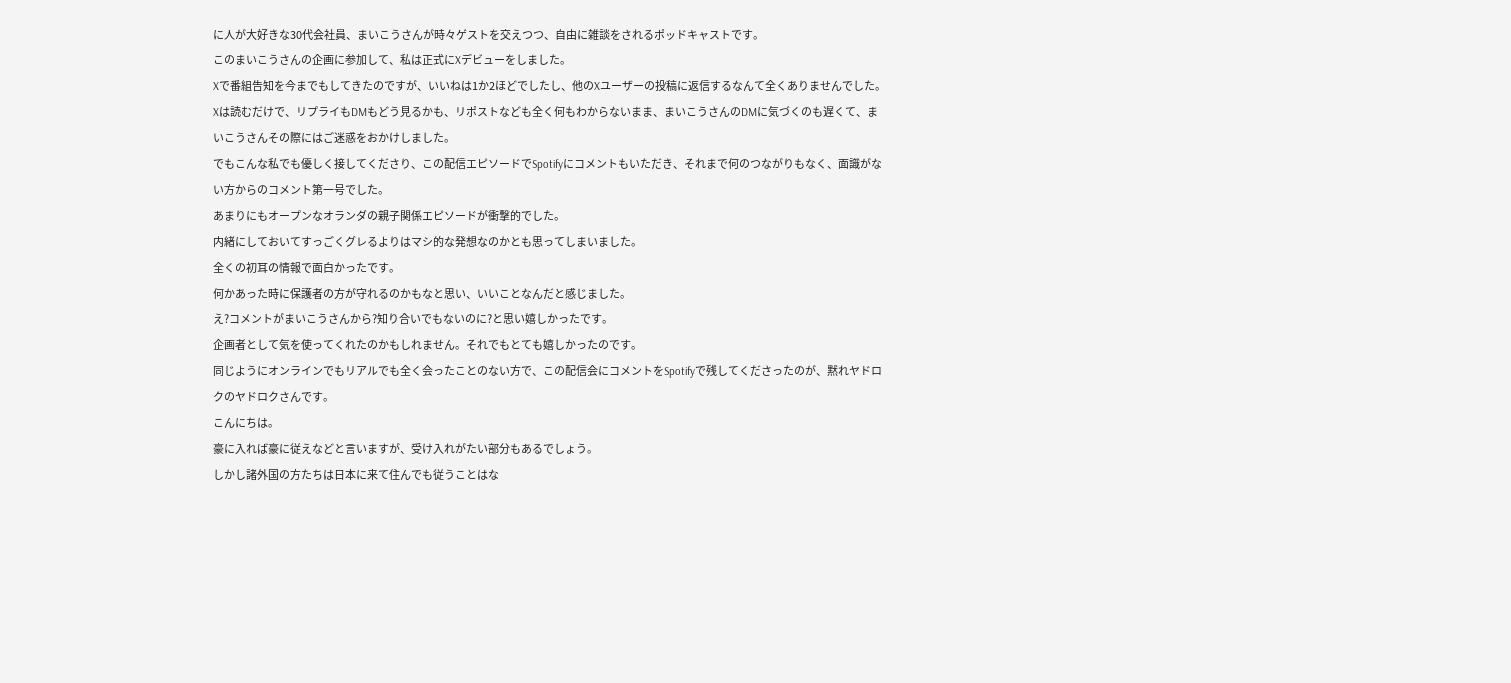に人が大好きな30代会社員、まいこうさんが時々ゲストを交えつつ、自由に雑談をされるポッドキャストです。
このまいこうさんの企画に参加して、私は正式にXデビューをしました。
Xで番組告知を今までもしてきたのですが、いいねは1か2ほどでしたし、他のXユーザーの投稿に返信するなんて全くありませんでした。
Xは読むだけで、リプライもDMもどう見るかも、リポストなども全く何もわからないまま、まいこうさんのDMに気づくのも遅くて、まいこうさんその際にはご迷惑をおかけしました。
でもこんな私でも優しく接してくださり、この配信エピソードでSpotifyにコメントもいただき、それまで何のつながりもなく、面識がない方からのコメント第一号でした。
あまりにもオープンなオランダの親子関係エピソードが衝撃的でした。
内緒にしておいてすっごくグレるよりはマシ的な発想なのかとも思ってしまいました。
全くの初耳の情報で面白かったです。
何かあった時に保護者の方が守れるのかもなと思い、いいことなんだと感じました。
え?コメントがまいこうさんから?知り合いでもないのに?と思い嬉しかったです。
企画者として気を使ってくれたのかもしれません。それでもとても嬉しかったのです。
同じようにオンラインでもリアルでも全く会ったことのない方で、この配信会にコメントをSpotifyで残してくださったのが、黙れヤドロクのヤドロクさんです。
こんにちは。
豪に入れば豪に従えなどと言いますが、受け入れがたい部分もあるでしょう。
しかし諸外国の方たちは日本に来て住んでも従うことはな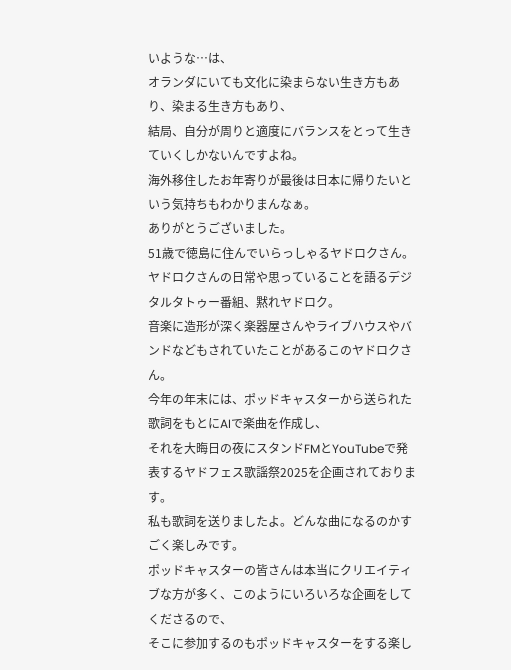いような…は、
オランダにいても文化に染まらない生き方もあり、染まる生き方もあり、
結局、自分が周りと適度にバランスをとって生きていくしかないんですよね。
海外移住したお年寄りが最後は日本に帰りたいという気持ちもわかりまんなぁ。
ありがとうございました。
51歳で徳島に住んでいらっしゃるヤドロクさん。
ヤドロクさんの日常や思っていることを語るデジタルタトゥー番組、黙れヤドロク。
音楽に造形が深く楽器屋さんやライブハウスやバンドなどもされていたことがあるこのヤドロクさん。
今年の年末には、ポッドキャスターから送られた歌詞をもとにAIで楽曲を作成し、
それを大晦日の夜にスタンドFMとYouTubeで発表するヤドフェス歌謡祭2025を企画されております。
私も歌詞を送りましたよ。どんな曲になるのかすごく楽しみです。
ポッドキャスターの皆さんは本当にクリエイティブな方が多く、このようにいろいろな企画をしてくださるので、
そこに参加するのもポッドキャスターをする楽し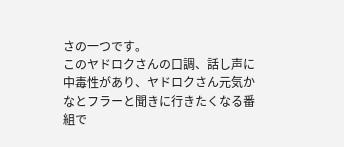さの一つです。
このヤドロクさんの口調、話し声に中毒性があり、ヤドロクさん元気かなとフラーと聞きに行きたくなる番組で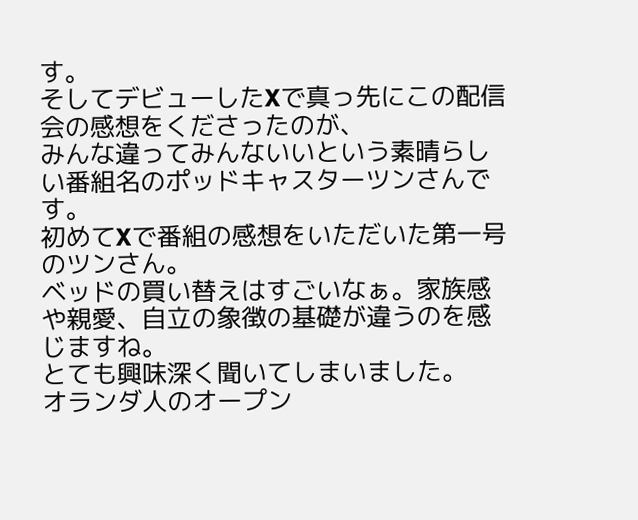す。
そしてデビューしたXで真っ先にこの配信会の感想をくださったのが、
みんな違ってみんないいという素晴らしい番組名のポッドキャスターツンさんです。
初めてXで番組の感想をいただいた第一号のツンさん。
ベッドの買い替えはすごいなぁ。家族感や親愛、自立の象徴の基礎が違うのを感じますね。
とても興味深く聞いてしまいました。
オランダ人のオープン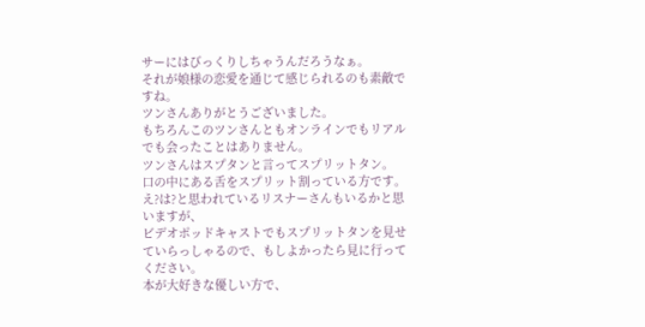サーにはびっくりしちゃうんだろうなぁ。
それが娘様の恋愛を通じて感じられるのも素敵ですね。
ツンさんありがとうございました。
もちろんこのツンさんともオンラインでもリアルでも会ったことはありません。
ツンさんはスプタンと言ってスプリットタン。
口の中にある舌をスプリット割っている方です。
え?は?と思われているリスナーさんもいるかと思いますが、
ビデオポッドキャストでもスプリットタンを見せていらっしゃるので、もしよかったら見に行ってください。
本が大好きな優しい方で、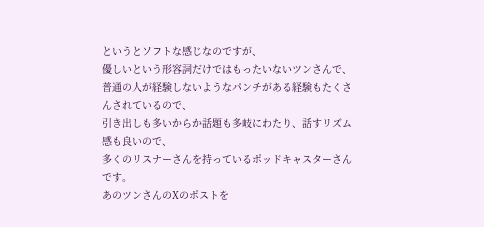というとソフトな感じなのですが、
優しいという形容詞だけではもったいないツンさんで、
普通の人が経験しないようなパンチがある経験もたくさんされているので、
引き出しも多いからか話題も多岐にわたり、話すリズム感も良いので、
多くのリスナーさんを持っているポッドキャスターさんです。
あのツンさんのXのポストを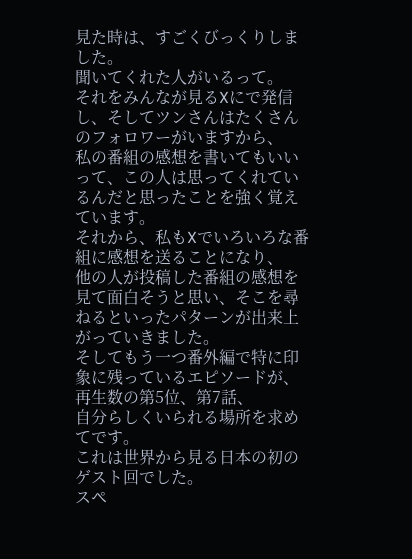見た時は、すごくびっくりしました。
聞いてくれた人がいるって。
それをみんなが見るXにで発信し、そしてツンさんはたくさんのフォロワーがいますから、
私の番組の感想を書いてもいいって、この人は思ってくれているんだと思ったことを強く覚えています。
それから、私もXでいろいろな番組に感想を送ることになり、
他の人が投稿した番組の感想を見て面白そうと思い、そこを尋ねるといったパターンが出来上がっていきました。
そしてもう一つ番外編で特に印象に残っているエピソードが、再生数の第5位、第7話、
自分らしくいられる場所を求めてです。
これは世界から見る日本の初のゲスト回でした。
スペ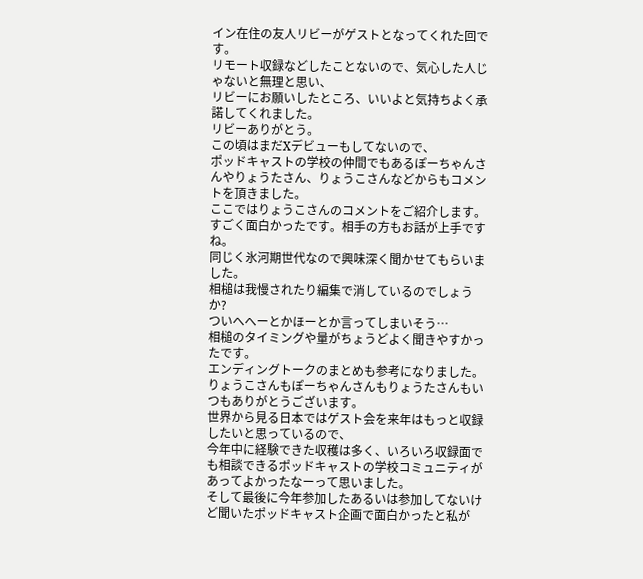イン在住の友人リビーがゲストとなってくれた回です。
リモート収録などしたことないので、気心した人じゃないと無理と思い、
リビーにお願いしたところ、いいよと気持ちよく承諾してくれました。
リビーありがとう。
この頃はまだXデビューもしてないので、
ポッドキャストの学校の仲間でもあるぽーちゃんさんやりょうたさん、りょうこさんなどからもコメントを頂きました。
ここではりょうこさんのコメントをご紹介します。
すごく面白かったです。相手の方もお話が上手ですね。
同じく氷河期世代なので興味深く聞かせてもらいました。
相槌は我慢されたり編集で消しているのでしょうか?
ついへへーとかほーとか言ってしまいそう…
相槌のタイミングや量がちょうどよく聞きやすかったです。
エンディングトークのまとめも参考になりました。
りょうこさんもぽーちゃんさんもりょうたさんもいつもありがとうございます。
世界から見る日本ではゲスト会を来年はもっと収録したいと思っているので、
今年中に経験できた収穫は多く、いろいろ収録面でも相談できるポッドキャストの学校コミュニティがあってよかったなーって思いました。
そして最後に今年参加したあるいは参加してないけど聞いたポッドキャスト企画で面白かったと私が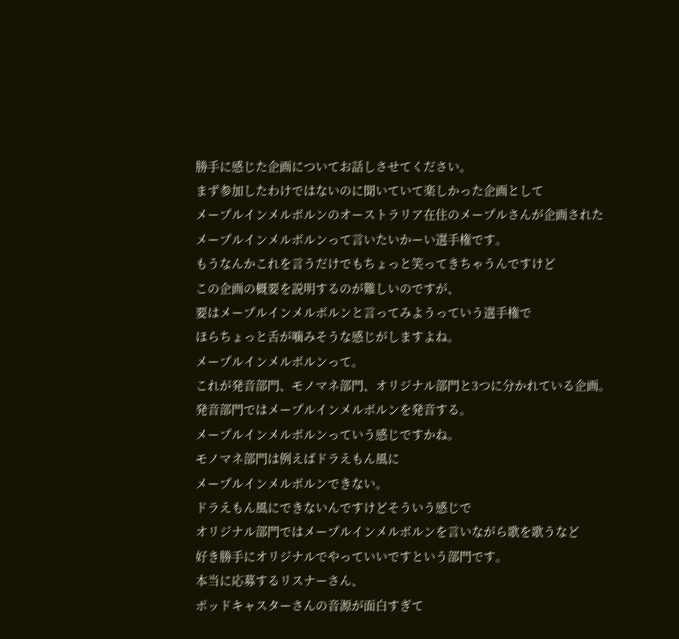勝手に感じた企画についてお話しさせてください。
まず参加したわけではないのに聞いていて楽しかった企画として
メープルインメルボルンのオーストラリア在住のメープルさんが企画された
メープルインメルボルンって言いたいかーい選手権です。
もうなんかこれを言うだけでもちょっと笑ってきちゃうんですけど
この企画の概要を説明するのが難しいのですが、
要はメープルインメルボルンと言ってみようっていう選手権で
ほらちょっと舌が噛みそうな感じがしますよね。
メープルインメルボルンって。
これが発音部門、モノマネ部門、オリジナル部門と3つに分かれている企画。
発音部門ではメープルインメルボルンを発音する。
メープルインメルボルンっていう感じですかね。
モノマネ部門は例えばドラえもん風に
メープルインメルボルンできない。
ドラえもん風にできないんですけどそういう感じで
オリジナル部門ではメープルインメルボルンを言いながら歌を歌うなど
好き勝手にオリジナルでやっていいですという部門です。
本当に応募するリスナーさん、
ポッドキャスターさんの音源が面白すぎて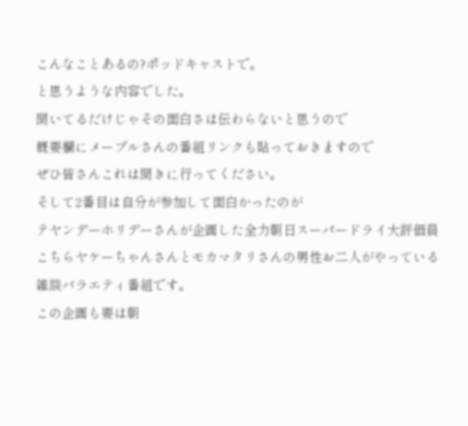こんなことあるの?ポッドキャストで。
と思うような内容でした。
聞いてるだけじゃその面白さは伝わらないと思うので
概要欄にメープルさんの番組リンクも貼っておきますので
ぜひ皆さんこれは聞きに行ってください。
そして2番目は自分が参加して面白かったのが
テヤンデーホリデーさんが企画した全力朝日スーパードライ大評価員
こちらヤケーちゃんさんとモカマタリさんの男性お二人がやっている
雑談バラエティ番組です。
この企画も要は朝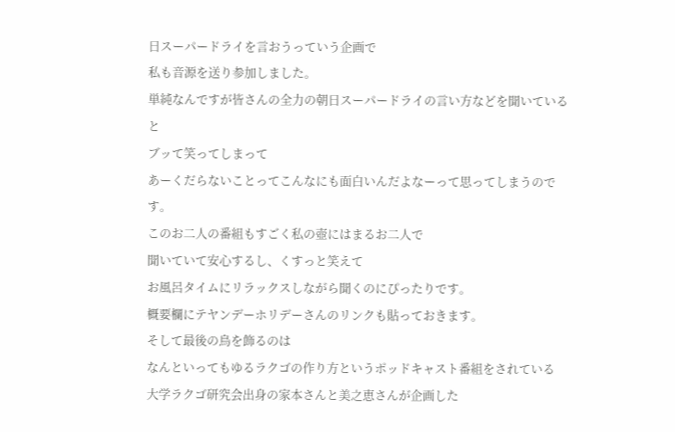日スーパードライを言おうっていう企画で
私も音源を送り参加しました。
単純なんですが皆さんの全力の朝日スーパードライの言い方などを聞いていると
ブッて笑ってしまって
あーくだらないことってこんなにも面白いんだよなーって思ってしまうのです。
このお二人の番組もすごく私の壺にはまるお二人で
聞いていて安心するし、くすっと笑えて
お風呂タイムにリラックスしながら聞くのにぴったりです。
概要欄にテヤンデーホリデーさんのリンクも貼っておきます。
そして最後の鳥を飾るのは
なんといってもゆるラクゴの作り方というポッドキャスト番組をされている
大学ラクゴ研究会出身の家本さんと美之恵さんが企画した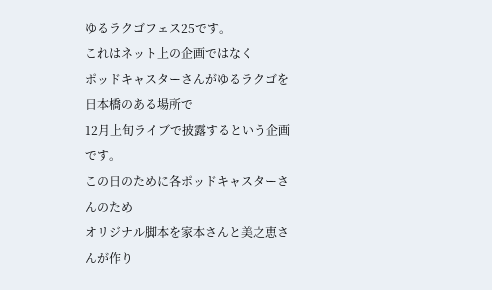ゆるラクゴフェス25です。
これはネット上の企画ではなく
ポッドキャスターさんがゆるラクゴを日本橋のある場所で
12月上旬ライブで披露するという企画です。
この日のために各ポッドキャスターさんのため
オリジナル脚本を家本さんと美之恵さんが作り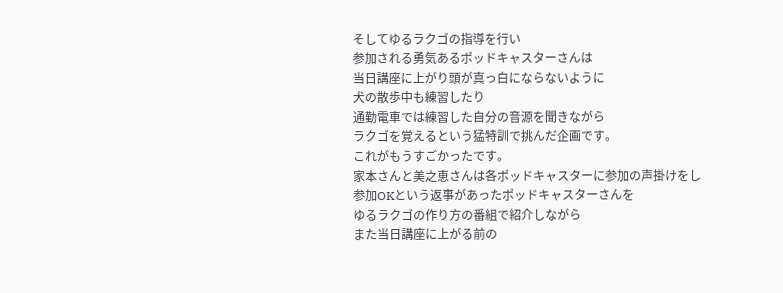そしてゆるラクゴの指導を行い
参加される勇気あるポッドキャスターさんは
当日講座に上がり頭が真っ白にならないように
犬の散歩中も練習したり
通勤電車では練習した自分の音源を聞きながら
ラクゴを覚えるという猛特訓で挑んだ企画です。
これがもうすごかったです。
家本さんと美之恵さんは各ポッドキャスターに参加の声掛けをし
参加OKという返事があったポッドキャスターさんを
ゆるラクゴの作り方の番組で紹介しながら
また当日講座に上がる前の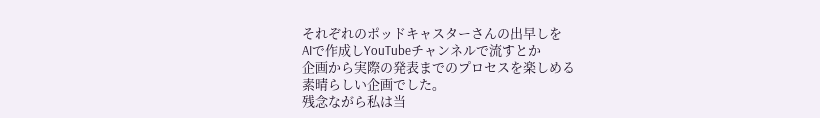それぞれのポッドキャスターさんの出早しを
AIで作成しYouTubeチャンネルで流すとか
企画から実際の発表までのプロセスを楽しめる
素晴らしい企画でした。
残念ながら私は当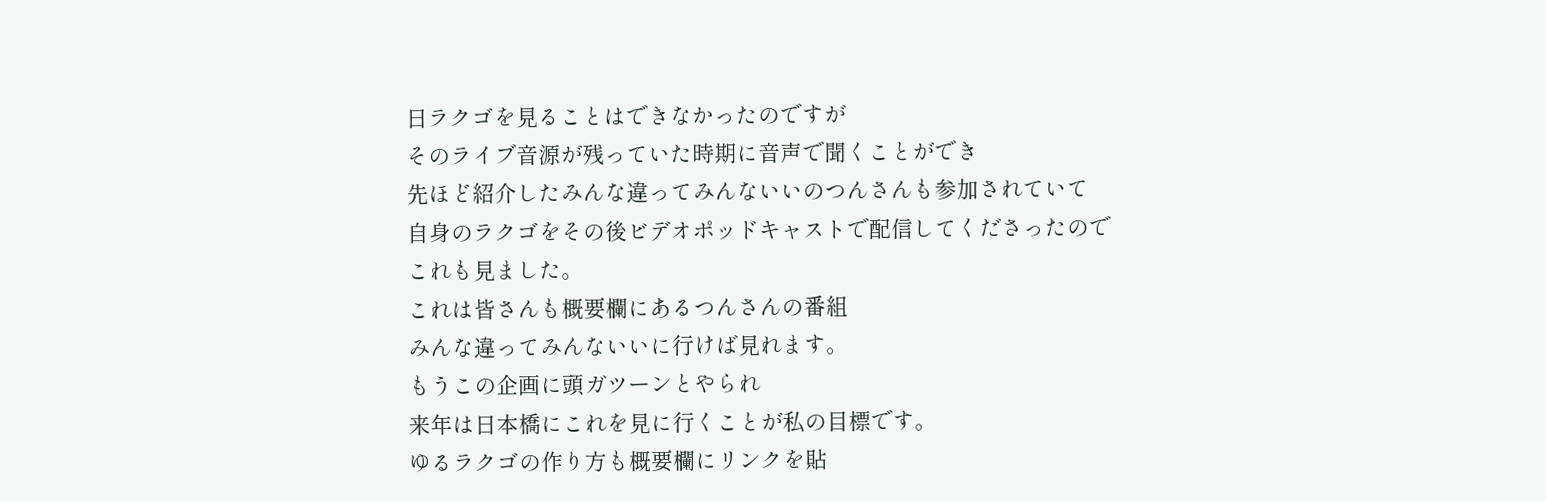日ラクゴを見ることはできなかったのですが
そのライブ音源が残っていた時期に音声で聞くことができ
先ほど紹介したみんな違ってみんないいのつんさんも参加されていて
自身のラクゴをその後ビデオポッドキャストで配信してくださったので
これも見ました。
これは皆さんも概要欄にあるつんさんの番組
みんな違ってみんないいに行けば見れます。
もうこの企画に頭ガツーンとやられ
来年は日本橋にこれを見に行くことが私の目標です。
ゆるラクゴの作り方も概要欄にリンクを貼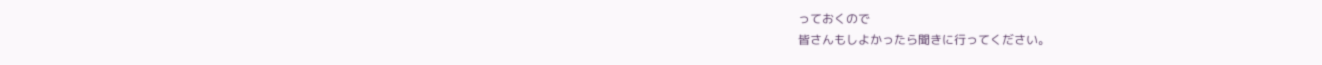っておくので
皆さんもしよかったら聞きに行ってください。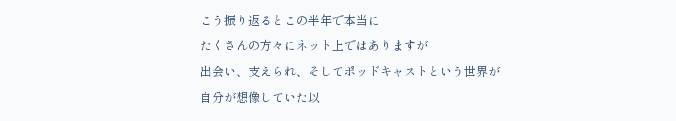こう振り返るとこの半年で本当に
たくさんの方々にネット上ではありますが
出会い、支えられ、そしてポッドキャストという世界が
自分が想像していた以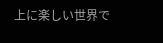上に楽しい世界で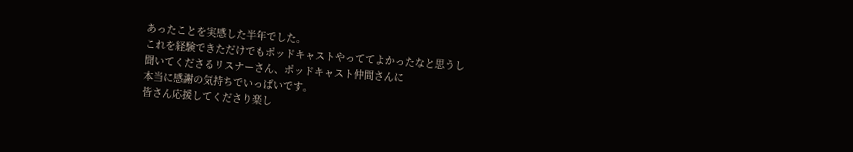あったことを実感した半年でした。
これを経験できただけでもポッドキャストやっててよかったなと思うし
聞いてくださるリスナーさん、ポッドキャスト仲間さんに
本当に感謝の気持ちでいっぱいです。
皆さん応援してくださり楽し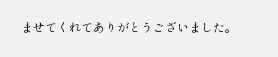ませてくれてありがとうございました。